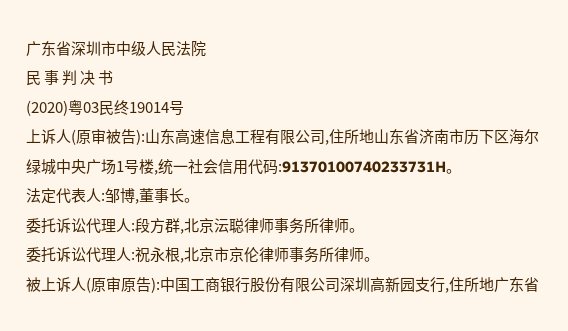广东省深圳市中级人民法院
民 事 判 决 书
(2020)粤03民终19014号
上诉人(原审被告):山东高速信息工程有限公司,住所地山东省济南市历下区海尔绿城中央广场1号楼,统一社会信用代码:91370100740233731H。
法定代表人:邹博,董事长。
委托诉讼代理人:段方群,北京沄聪律师事务所律师。
委托诉讼代理人:祝永根,北京市京伦律师事务所律师。
被上诉人(原审原告):中国工商银行股份有限公司深圳高新园支行,住所地广东省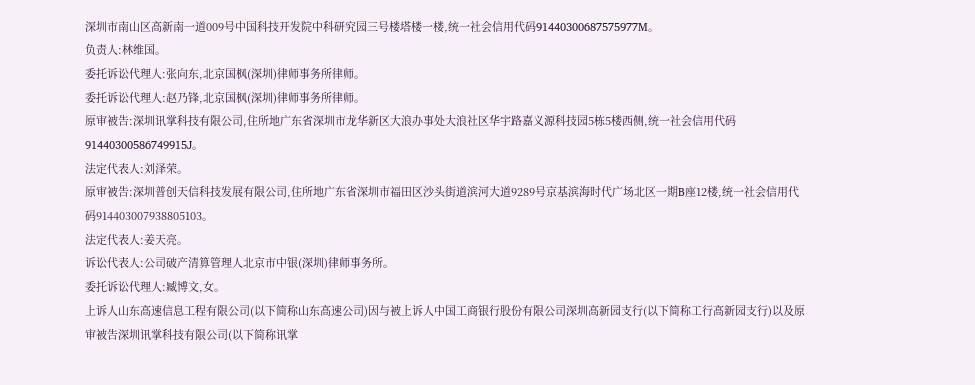深圳市南山区高新南一道009号中国科技开发院中科研究园三号楼塔楼一楼,统一社会信用代码91440300687575977M。
负责人:林维国。
委托诉讼代理人:张向东,北京国枫(深圳)律师事务所律师。
委托诉讼代理人:赵乃锋,北京国枫(深圳)律师事务所律师。
原审被告:深圳讯掌科技有限公司,住所地广东省深圳市龙华新区大浪办事处大浪社区华宇路嘉义源科技园5栋5楼西侧,统一社会信用代码91440300586749915J。
法定代表人:刘泽荣。
原审被告:深圳普创天信科技发展有限公司,住所地广东省深圳市福田区沙头街道滨河大道9289号京基滨海时代广场北区一期B座12楼,统一社会信用代码914403007938805103。
法定代表人:姜天亮。
诉讼代表人:公司破产清算管理人北京市中银(深圳)律师事务所。
委托诉讼代理人:臧博文,女。
上诉人山东高速信息工程有限公司(以下简称山东高速公司)因与被上诉人中国工商银行股份有限公司深圳高新园支行(以下简称工行高新园支行)以及原审被告深圳讯掌科技有限公司(以下简称讯掌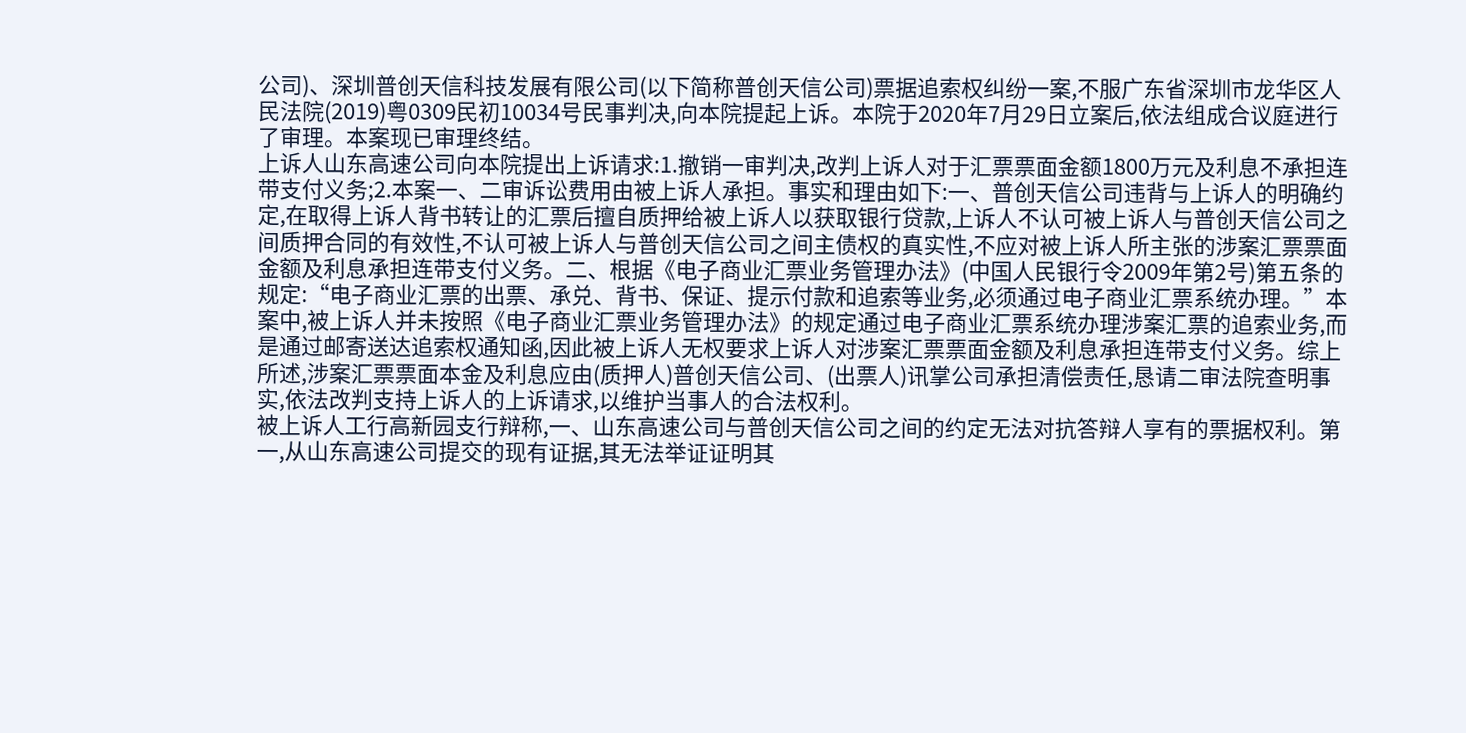公司)、深圳普创天信科技发展有限公司(以下简称普创天信公司)票据追索权纠纷一案,不服广东省深圳市龙华区人民法院(2019)粤0309民初10034号民事判决,向本院提起上诉。本院于2020年7月29日立案后,依法组成合议庭进行了审理。本案现已审理终结。
上诉人山东高速公司向本院提出上诉请求:1.撤销一审判决,改判上诉人对于汇票票面金额1800万元及利息不承担连带支付义务;2.本案一、二审诉讼费用由被上诉人承担。事实和理由如下:一、普创天信公司违背与上诉人的明确约定,在取得上诉人背书转让的汇票后擅自质押给被上诉人以获取银行贷款,上诉人不认可被上诉人与普创天信公司之间质押合同的有效性,不认可被上诉人与普创天信公司之间主债权的真实性,不应对被上诉人所主张的涉案汇票票面金额及利息承担连带支付义务。二、根据《电子商业汇票业务管理办法》(中国人民银行令2009年第2号)第五条的规定:“电子商业汇票的出票、承兑、背书、保证、提示付款和追索等业务,必须通过电子商业汇票系统办理。”本案中,被上诉人并未按照《电子商业汇票业务管理办法》的规定通过电子商业汇票系统办理涉案汇票的追索业务,而是通过邮寄送达追索权通知函,因此被上诉人无权要求上诉人对涉案汇票票面金额及利息承担连带支付义务。综上所述,涉案汇票票面本金及利息应由(质押人)普创天信公司、(出票人)讯掌公司承担清偿责任,恳请二审法院查明事实,依法改判支持上诉人的上诉请求,以维护当事人的合法权利。
被上诉人工行高新园支行辩称,一、山东高速公司与普创天信公司之间的约定无法对抗答辩人享有的票据权利。第一,从山东高速公司提交的现有证据,其无法举证证明其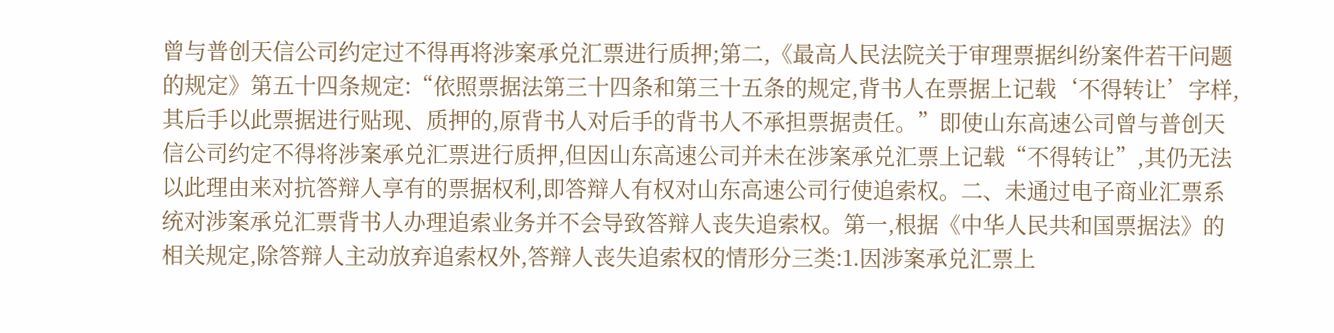曾与普创天信公司约定过不得再将涉案承兑汇票进行质押;第二,《最高人民法院关于审理票据纠纷案件若干问题的规定》第五十四条规定:“依照票据法第三十四条和第三十五条的规定,背书人在票据上记载‘不得转让’字样,其后手以此票据进行贴现、质押的,原背书人对后手的背书人不承担票据责任。”即使山东高速公司曾与普创天信公司约定不得将涉案承兑汇票进行质押,但因山东高速公司并未在涉案承兑汇票上记载“不得转让”,其仍无法以此理由来对抗答辩人享有的票据权利,即答辩人有权对山东高速公司行使追索权。二、未通过电子商业汇票系统对涉案承兑汇票背书人办理追索业务并不会导致答辩人丧失追索权。第一,根据《中华人民共和国票据法》的相关规定,除答辩人主动放弃追索权外,答辩人丧失追索权的情形分三类:1.因涉案承兑汇票上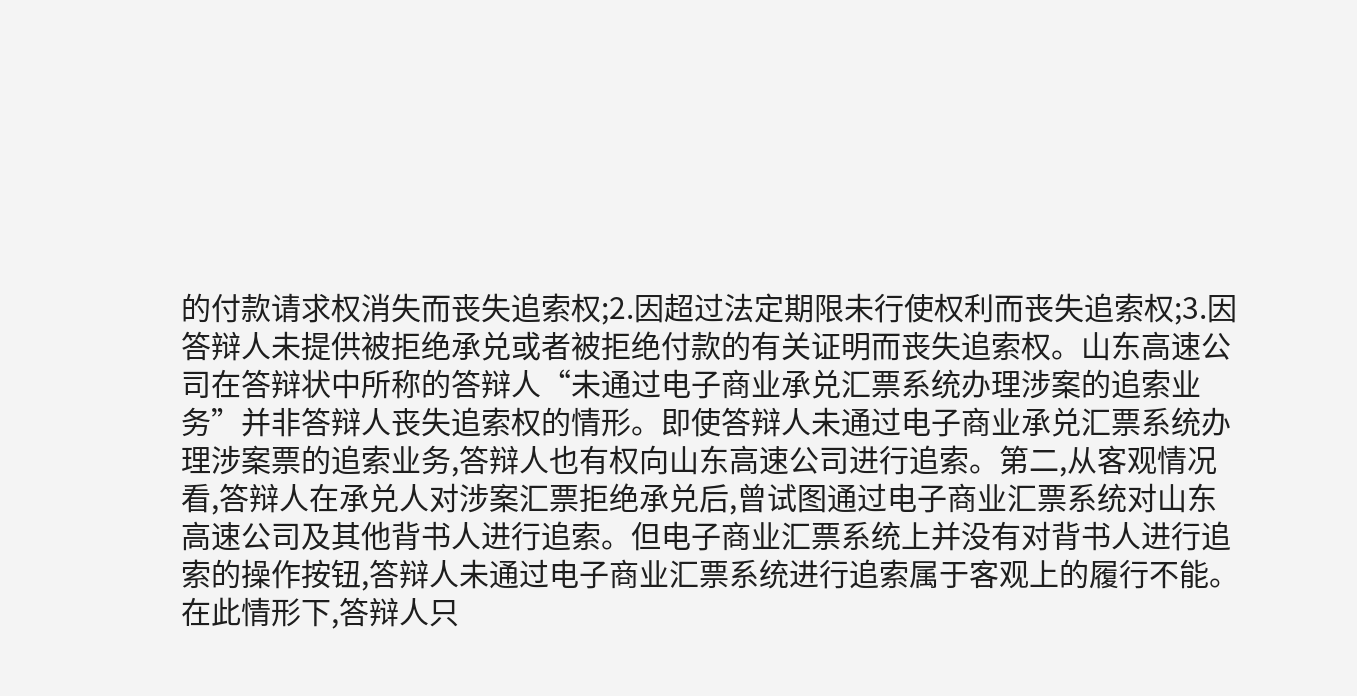的付款请求权消失而丧失追索权;2.因超过法定期限未行使权利而丧失追索权;3.因答辩人未提供被拒绝承兑或者被拒绝付款的有关证明而丧失追索权。山东高速公司在答辩状中所称的答辩人“未通过电子商业承兑汇票系统办理涉案的追索业务”并非答辩人丧失追索权的情形。即使答辩人未通过电子商业承兑汇票系统办理涉案票的追索业务,答辩人也有权向山东高速公司进行追索。第二,从客观情况看,答辩人在承兑人对涉案汇票拒绝承兑后,曾试图通过电子商业汇票系统对山东高速公司及其他背书人进行追索。但电子商业汇票系统上并没有对背书人进行追索的操作按钮,答辩人未通过电子商业汇票系统进行追索属于客观上的履行不能。在此情形下,答辩人只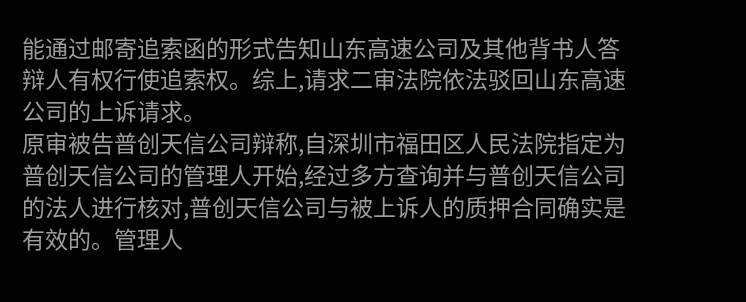能通过邮寄追索函的形式告知山东高速公司及其他背书人答辩人有权行使追索权。综上,请求二审法院依法驳回山东高速公司的上诉请求。
原审被告普创天信公司辩称,自深圳市福田区人民法院指定为普创天信公司的管理人开始,经过多方查询并与普创天信公司的法人进行核对,普创天信公司与被上诉人的质押合同确实是有效的。管理人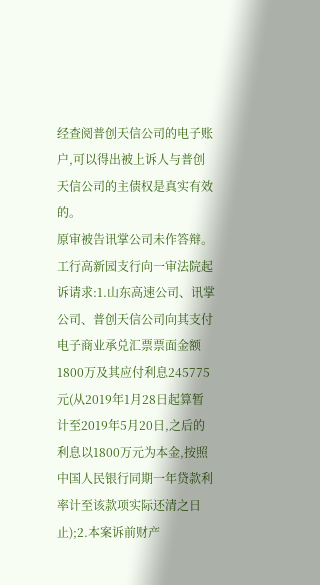经查阅普创天信公司的电子账户,可以得出被上诉人与普创天信公司的主债权是真实有效的。
原审被告讯掌公司未作答辩。
工行高新园支行向一审法院起诉请求:1.山东高速公司、讯掌公司、普创天信公司向其支付电子商业承兑汇票票面金额1800万及其应付利息245775元(从2019年1月28日起算暂计至2019年5月20日,之后的利息以1800万元为本金,按照中国人民银行同期一年贷款利率计至该款项实际还清之日止);2.本案诉前财产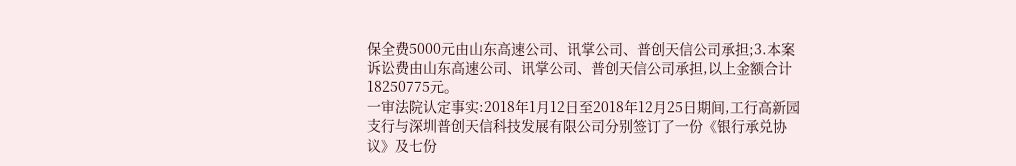保全费5000元由山东高速公司、讯掌公司、普创天信公司承担;3.本案诉讼费由山东高速公司、讯掌公司、普创天信公司承担,以上金额合计18250775元。
一审法院认定事实:2018年1月12日至2018年12月25日期间,工行高新园支行与深圳普创天信科技发展有限公司分别签订了一份《银行承兑协议》及七份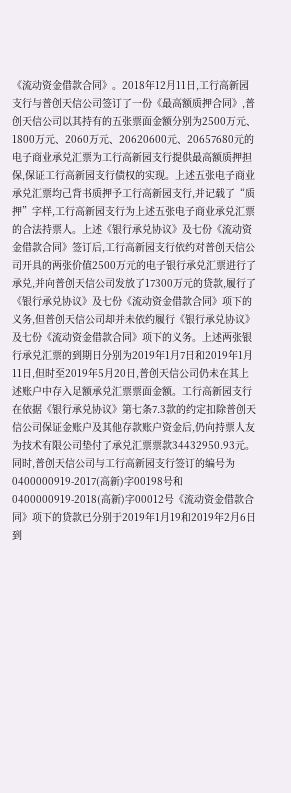《流动资金借款合同》。2018年12月11日,工行高新园支行与普创天信公司签订了一份《最高额质押合同》,普创天信公司以其持有的五张票面金额分别为2500万元、1800万元、2060万元、20620600元、20657680元的电子商业承兑汇票为工行高新园支行提供最高额质押担保,保证工行高新园支行债权的实现。上述五张电子商业承兑汇票均己背书质押予工行高新园支行,并记载了“质押”字样,工行高新园支行为上述五张电子商业承兑汇票的合法持票人。上述《银行承兑协议》及七份《流动资金借款合同》签订后,工行高新园支行依约对普创天信公司开具的两张价值2500万元的电子银行承兑汇票进行了承兑,并向普创天信公司发放了17300万元的贷款,履行了《银行承兑协议》及七份《流动资金借款合同》项下的义务,但普创天信公司却并未依约履行《银行承兑协议》及七份《流动资金借款合同》项下的义务。上述两张银行承兑汇票的到期日分别为2019年1月7日和2019年1月11日,但时至2019年5月20日,普创天信公司仍未在其上述账户中存入足额承兑汇票票面金额。工行高新园支行在依据《银行承兑协议》第七条7.3款的约定扣除普创天信公司保证金账户及其他存款账户资金后,仍向持票人友为技术有限公司垫付了承兑汇票票款34432950.93元。同时,普创天信公司与工行高新园支行签订的编号为0400000919-2017(高新)字00198号和0400000919-2018(高新)字00012号《流动资金借款合同》项下的贷款已分别于2019年1月19和2019年2月6日到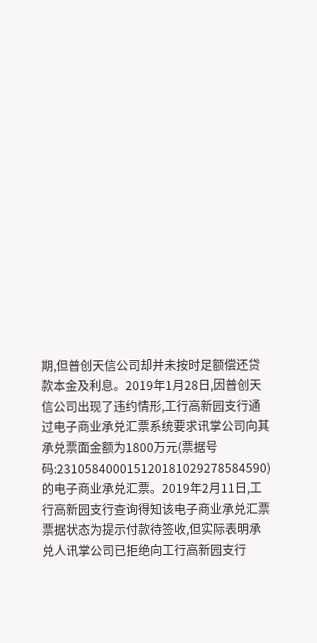期,但普创天信公司却并未按时足额偿还贷款本金及利息。2019年1月28日,因普创天信公司出现了违约情形,工行高新园支行通过电子商业承兑汇票系统要求讯掌公司向其承兑票面金额为1800万元(票据号码:231058400015120181029278584590)的电子商业承兑汇票。2019年2月11日,工行高新园支行查询得知该电子商业承兑汇票票据状态为提示付款待签收,但实际表明承兑人讯掌公司已拒绝向工行高新园支行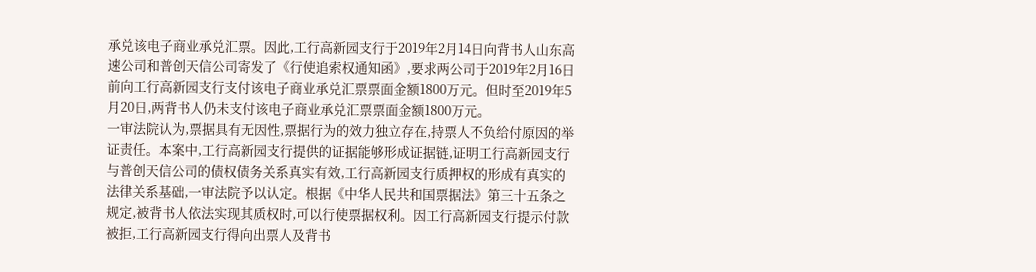承兑该电子商业承兑汇票。因此,工行高新园支行于2019年2月14日向背书人山东高速公司和普创天信公司寄发了《行使追索权通知函》,要求两公司于2019年2月16日前向工行高新园支行支付该电子商业承兑汇票票面金额1800万元。但时至2019年5月20日,两背书人仍未支付该电子商业承兑汇票票面金额1800万元。
一审法院认为,票据具有无因性,票据行为的效力独立存在,持票人不负给付原因的举证责任。本案中,工行高新园支行提供的证据能够形成证据链,证明工行高新园支行与普创天信公司的债权债务关系真实有效,工行高新园支行质押权的形成有真实的法律关系基础,一审法院予以认定。根据《中华人民共和国票据法》第三十五条之规定,被背书人依法实现其质权时,可以行使票据权利。因工行高新园支行提示付款被拒,工行高新园支行得向出票人及背书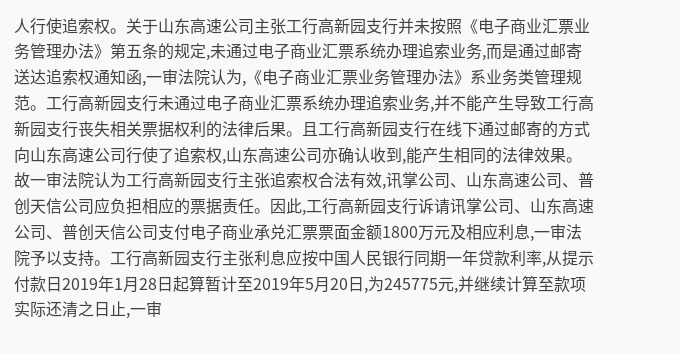人行使追索权。关于山东高速公司主张工行高新园支行并未按照《电子商业汇票业务管理办法》第五条的规定,未通过电子商业汇票系统办理追索业务,而是通过邮寄送达追索权通知函,一审法院认为,《电子商业汇票业务管理办法》系业务类管理规范。工行高新园支行未通过电子商业汇票系统办理追索业务,并不能产生导致工行高新园支行丧失相关票据权利的法律后果。且工行高新园支行在线下通过邮寄的方式向山东高速公司行使了追索权,山东高速公司亦确认收到,能产生相同的法律效果。故一审法院认为工行高新园支行主张追索权合法有效,讯掌公司、山东高速公司、普创天信公司应负担相应的票据责任。因此,工行高新园支行诉请讯掌公司、山东高速公司、普创天信公司支付电子商业承兑汇票票面金额1800万元及相应利息,一审法院予以支持。工行高新园支行主张利息应按中国人民银行同期一年贷款利率,从提示付款日2019年1月28日起算暂计至2019年5月20日,为245775元,并继续计算至款项实际还清之日止,一审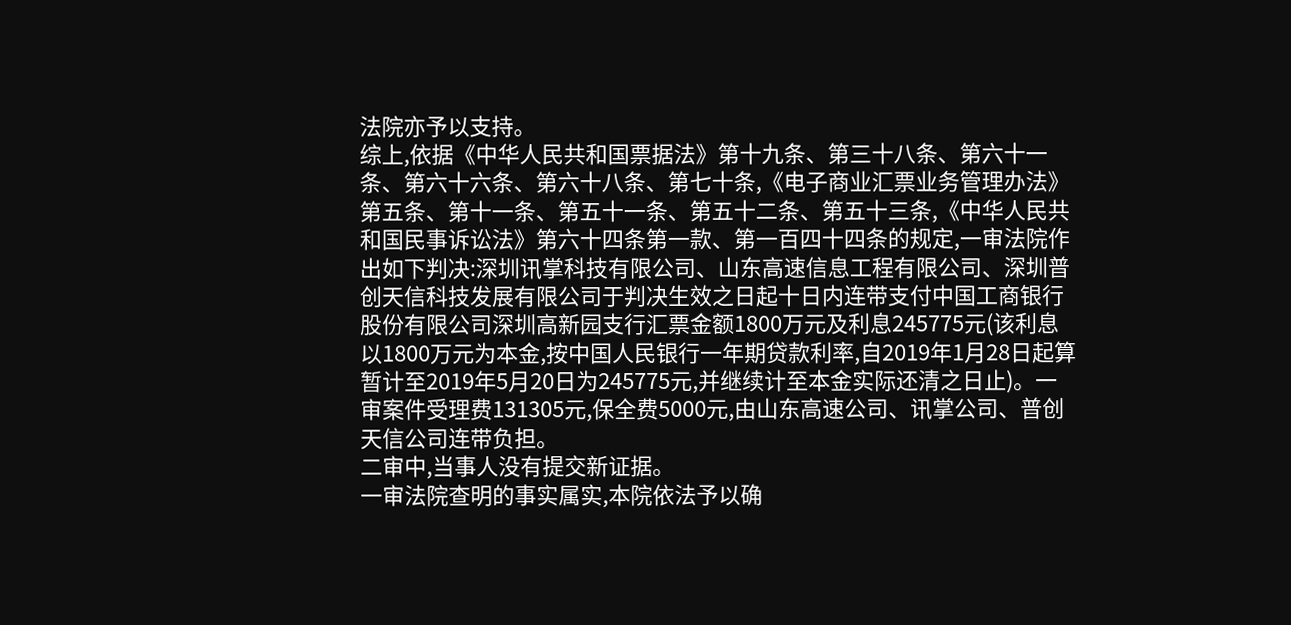法院亦予以支持。
综上,依据《中华人民共和国票据法》第十九条、第三十八条、第六十一条、第六十六条、第六十八条、第七十条,《电子商业汇票业务管理办法》第五条、第十一条、第五十一条、第五十二条、第五十三条,《中华人民共和国民事诉讼法》第六十四条第一款、第一百四十四条的规定,一审法院作出如下判决:深圳讯掌科技有限公司、山东高速信息工程有限公司、深圳普创天信科技发展有限公司于判决生效之日起十日内连带支付中国工商银行股份有限公司深圳高新园支行汇票金额1800万元及利息245775元(该利息以1800万元为本金,按中国人民银行一年期贷款利率,自2019年1月28日起算暂计至2019年5月20日为245775元,并继续计至本金实际还清之日止)。一审案件受理费131305元,保全费5000元,由山东高速公司、讯掌公司、普创天信公司连带负担。
二审中,当事人没有提交新证据。
一审法院查明的事实属实,本院依法予以确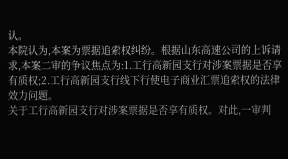认。
本院认为,本案为票据追索权纠纷。根据山东高速公司的上诉请求,本案二审的争议焦点为:1.工行高新园支行对涉案票据是否享有质权;2.工行高新园支行线下行使电子商业汇票追索权的法律效力问题。
关于工行高新园支行对涉案票据是否享有质权。对此,一审判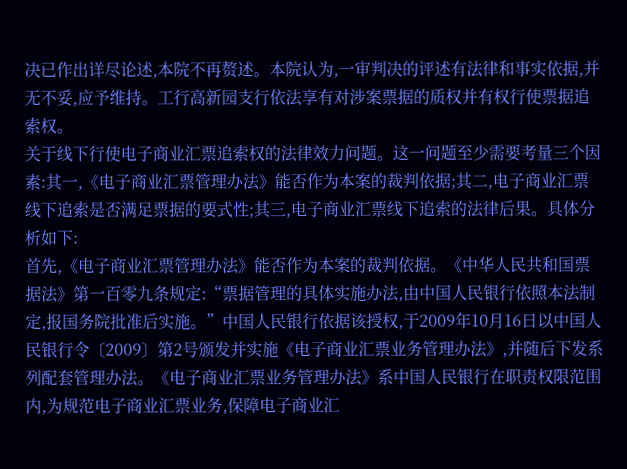决已作出详尽论述,本院不再赘述。本院认为,一审判决的评述有法律和事实依据,并无不妥,应予维持。工行高新园支行依法享有对涉案票据的质权并有权行使票据追索权。
关于线下行使电子商业汇票追索权的法律效力问题。这一问题至少需要考量三个因素:其一,《电子商业汇票管理办法》能否作为本案的裁判依据;其二,电子商业汇票线下追索是否满足票据的要式性;其三,电子商业汇票线下追索的法律后果。具体分析如下:
首先,《电子商业汇票管理办法》能否作为本案的裁判依据。《中华人民共和国票据法》第一百零九条规定:“票据管理的具体实施办法,由中国人民银行依照本法制定,报国务院批准后实施。”中国人民银行依据该授权,于2009年10月16日以中国人民银行令〔2009〕第2号颁发并实施《电子商业汇票业务管理办法》,并随后下发系列配套管理办法。《电子商业汇票业务管理办法》系中国人民银行在职责权限范围内,为规范电子商业汇票业务,保障电子商业汇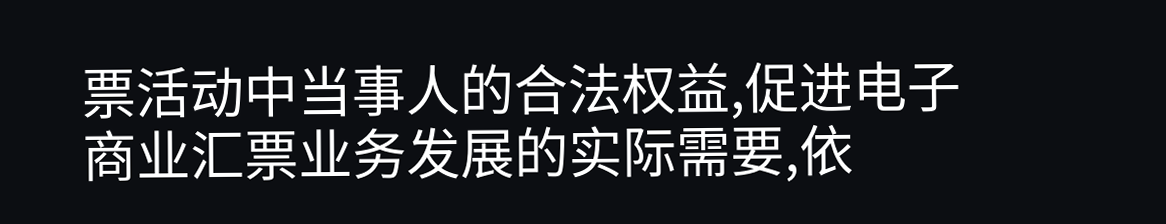票活动中当事人的合法权益,促进电子商业汇票业务发展的实际需要,依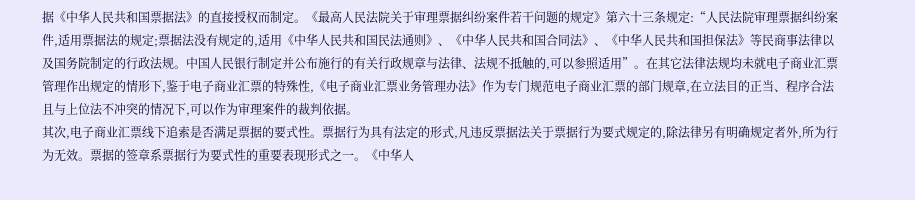据《中华人民共和国票据法》的直接授权而制定。《最高人民法院关于审理票据纠纷案件若干问题的规定》第六十三条规定:“人民法院审理票据纠纷案件,适用票据法的规定;票据法没有规定的,适用《中华人民共和国民法通则》、《中华人民共和国合同法》、《中华人民共和国担保法》等民商事法律以及国务院制定的行政法规。中国人民银行制定并公布施行的有关行政规章与法律、法规不抵触的,可以参照适用”。在其它法律法规均未就电子商业汇票管理作出规定的情形下,鉴于电子商业汇票的特殊性,《电子商业汇票业务管理办法》作为专门规范电子商业汇票的部门规章,在立法目的正当、程序合法且与上位法不冲突的情况下,可以作为审理案件的裁判依据。
其次,电子商业汇票线下追索是否满足票据的要式性。票据行为具有法定的形式,凡违反票据法关于票据行为要式规定的,除法律另有明确规定者外,所为行为无效。票据的签章系票据行为要式性的重要表现形式之一。《中华人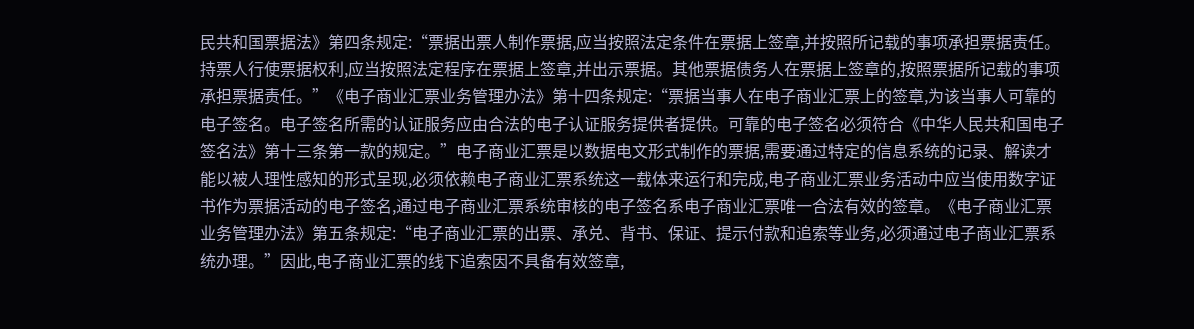民共和国票据法》第四条规定:“票据出票人制作票据,应当按照法定条件在票据上签章,并按照所记载的事项承担票据责任。持票人行使票据权利,应当按照法定程序在票据上签章,并出示票据。其他票据债务人在票据上签章的,按照票据所记载的事项承担票据责任。”《电子商业汇票业务管理办法》第十四条规定:“票据当事人在电子商业汇票上的签章,为该当事人可靠的电子签名。电子签名所需的认证服务应由合法的电子认证服务提供者提供。可靠的电子签名必须符合《中华人民共和国电子签名法》第十三条第一款的规定。”电子商业汇票是以数据电文形式制作的票据,需要通过特定的信息系统的记录、解读才能以被人理性感知的形式呈现,必须依赖电子商业汇票系统这一载体来运行和完成,电子商业汇票业务活动中应当使用数字证书作为票据活动的电子签名,通过电子商业汇票系统审核的电子签名系电子商业汇票唯一合法有效的签章。《电子商业汇票业务管理办法》第五条规定:“电子商业汇票的出票、承兑、背书、保证、提示付款和追索等业务,必须通过电子商业汇票系统办理。”因此,电子商业汇票的线下追索因不具备有效签章,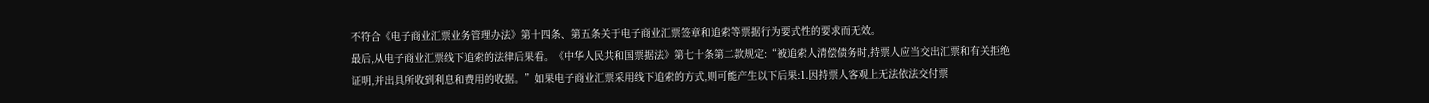不符合《电子商业汇票业务管理办法》第十四条、第五条关于电子商业汇票签章和追索等票据行为要式性的要求而无效。
最后,从电子商业汇票线下追索的法律后果看。《中华人民共和国票据法》第七十条第二款规定:“被追索人清偿债务时,持票人应当交出汇票和有关拒绝证明,并出具所收到利息和费用的收据。”如果电子商业汇票采用线下追索的方式,则可能产生以下后果:1.因持票人客观上无法依法交付票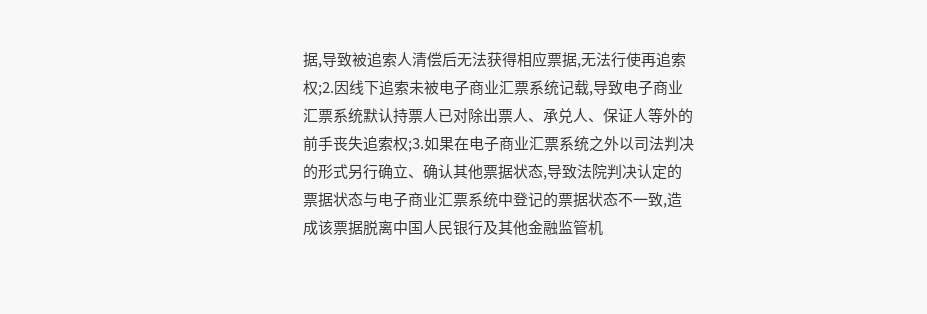据,导致被追索人清偿后无法获得相应票据,无法行使再追索权;2.因线下追索未被电子商业汇票系统记载,导致电子商业汇票系统默认持票人已对除出票人、承兑人、保证人等外的前手丧失追索权;3.如果在电子商业汇票系统之外以司法判决的形式另行确立、确认其他票据状态,导致法院判决认定的票据状态与电子商业汇票系统中登记的票据状态不一致,造成该票据脱离中国人民银行及其他金融监管机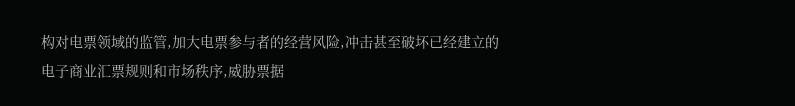构对电票领域的监管,加大电票参与者的经营风险,冲击甚至破坏已经建立的电子商业汇票规则和市场秩序,威胁票据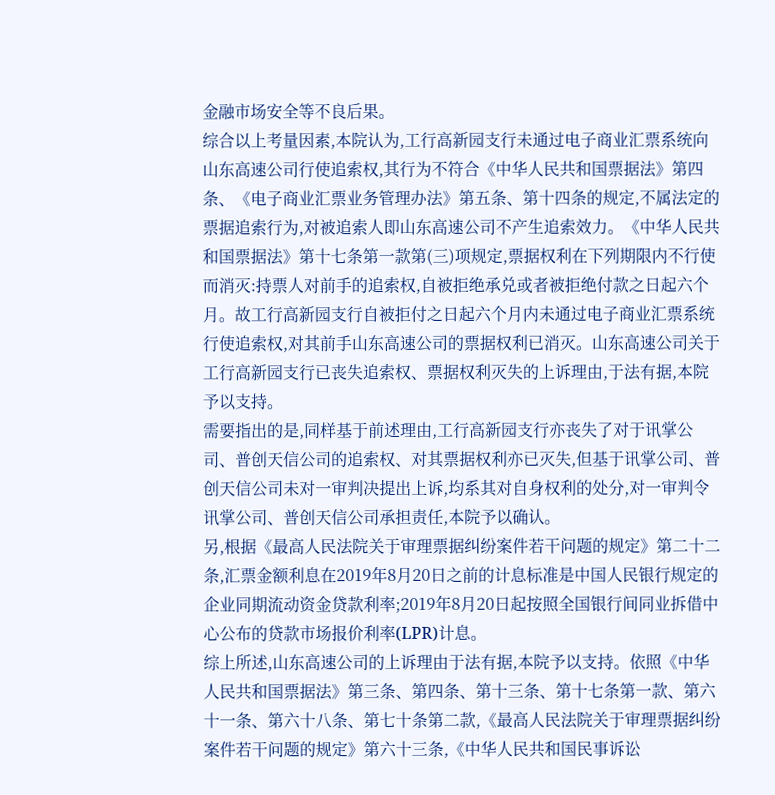金融市场安全等不良后果。
综合以上考量因素,本院认为,工行高新园支行未通过电子商业汇票系统向山东高速公司行使追索权,其行为不符合《中华人民共和国票据法》第四条、《电子商业汇票业务管理办法》第五条、第十四条的规定,不属法定的票据追索行为,对被追索人即山东高速公司不产生追索效力。《中华人民共和国票据法》第十七条第一款第(三)项规定,票据权利在下列期限内不行使而消灭:持票人对前手的追索权,自被拒绝承兑或者被拒绝付款之日起六个月。故工行高新园支行自被拒付之日起六个月内未通过电子商业汇票系统行使追索权,对其前手山东高速公司的票据权利已消灭。山东高速公司关于工行高新园支行已丧失追索权、票据权利灭失的上诉理由,于法有据,本院予以支持。
需要指出的是,同样基于前述理由,工行高新园支行亦丧失了对于讯掌公司、普创天信公司的追索权、对其票据权利亦已灭失,但基于讯掌公司、普创天信公司未对一审判决提出上诉,均系其对自身权利的处分,对一审判令讯掌公司、普创天信公司承担责任,本院予以确认。
另,根据《最高人民法院关于审理票据纠纷案件若干问题的规定》第二十二条,汇票金额利息在2019年8月20日之前的计息标准是中国人民银行规定的企业同期流动资金贷款利率;2019年8月20日起按照全国银行间同业拆借中心公布的贷款市场报价利率(LPR)计息。
综上所述,山东高速公司的上诉理由于法有据,本院予以支持。依照《中华人民共和国票据法》第三条、第四条、第十三条、第十七条第一款、第六十一条、第六十八条、第七十条第二款,《最高人民法院关于审理票据纠纷案件若干问题的规定》第六十三条,《中华人民共和国民事诉讼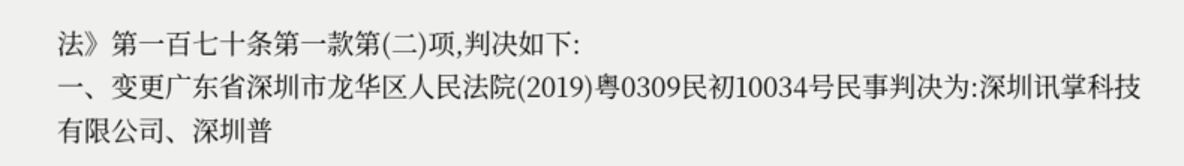法》第一百七十条第一款第(二)项,判决如下:
一、变更广东省深圳市龙华区人民法院(2019)粤0309民初10034号民事判决为:深圳讯掌科技有限公司、深圳普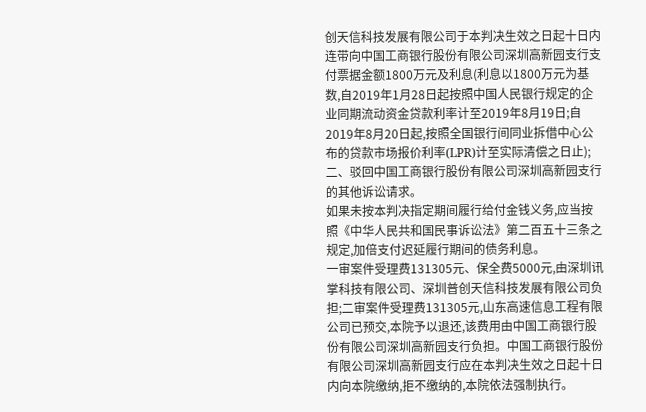创天信科技发展有限公司于本判决生效之日起十日内连带向中国工商银行股份有限公司深圳高新园支行支付票据金额1800万元及利息(利息以1800万元为基数,自2019年1月28日起按照中国人民银行规定的企业同期流动资金贷款利率计至2019年8月19日;自2019年8月20日起,按照全国银行间同业拆借中心公布的贷款市场报价利率(LPR)计至实际清偿之日止);
二、驳回中国工商银行股份有限公司深圳高新园支行的其他诉讼请求。
如果未按本判决指定期间履行给付金钱义务,应当按照《中华人民共和国民事诉讼法》第二百五十三条之规定,加倍支付迟延履行期间的债务利息。
一审案件受理费131305元、保全费5000元,由深圳讯掌科技有限公司、深圳普创天信科技发展有限公司负担;二审案件受理费131305元,山东高速信息工程有限公司已预交,本院予以退还,该费用由中国工商银行股份有限公司深圳高新园支行负担。中国工商银行股份有限公司深圳高新园支行应在本判决生效之日起十日内向本院缴纳,拒不缴纳的,本院依法强制执行。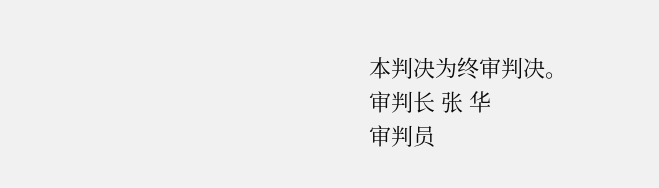本判决为终审判决。
审判长 张 华
审判员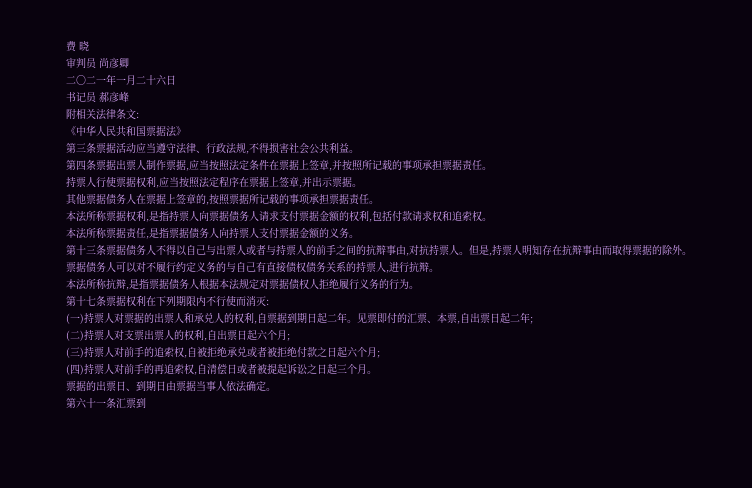费 晓
审判员 尚彦卿
二〇二一年一月二十六日
书记员 郝彦峰
附相关法律条文:
《中华人民共和国票据法》
第三条票据活动应当遵守法律、行政法规,不得损害社会公共利益。
第四条票据出票人制作票据,应当按照法定条件在票据上签章,并按照所记载的事项承担票据责任。
持票人行使票据权利,应当按照法定程序在票据上签章,并出示票据。
其他票据债务人在票据上签章的,按照票据所记载的事项承担票据责任。
本法所称票据权利,是指持票人向票据债务人请求支付票据金额的权利,包括付款请求权和追索权。
本法所称票据责任,是指票据债务人向持票人支付票据金额的义务。
第十三条票据债务人不得以自己与出票人或者与持票人的前手之间的抗辩事由,对抗持票人。但是,持票人明知存在抗辩事由而取得票据的除外。
票据债务人可以对不履行约定义务的与自己有直接债权债务关系的持票人,进行抗辩。
本法所称抗辩,是指票据债务人根据本法规定对票据债权人拒绝履行义务的行为。
第十七条票据权利在下列期限内不行使而消灭:
(一)持票人对票据的出票人和承兑人的权利,自票据到期日起二年。见票即付的汇票、本票,自出票日起二年;
(二)持票人对支票出票人的权利,自出票日起六个月;
(三)持票人对前手的追索权,自被拒绝承兑或者被拒绝付款之日起六个月;
(四)持票人对前手的再追索权,自清偿日或者被提起诉讼之日起三个月。
票据的出票日、到期日由票据当事人依法确定。
第六十一条汇票到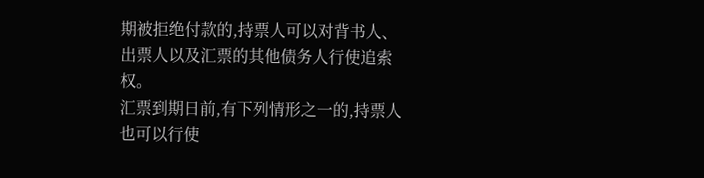期被拒绝付款的,持票人可以对背书人、出票人以及汇票的其他债务人行使追索权。
汇票到期日前,有下列情形之一的,持票人也可以行使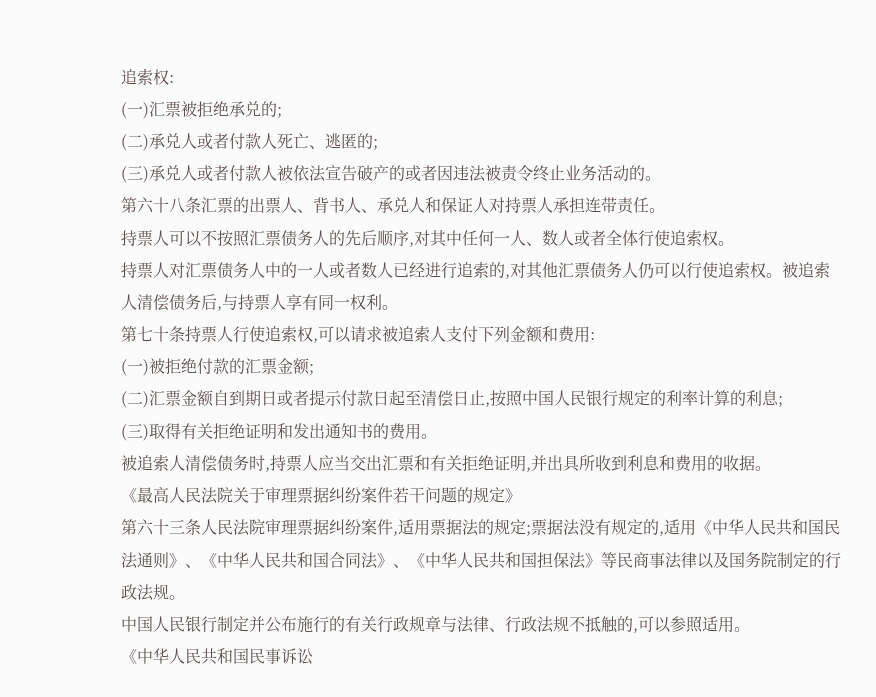追索权:
(一)汇票被拒绝承兑的;
(二)承兑人或者付款人死亡、逃匿的;
(三)承兑人或者付款人被依法宣告破产的或者因违法被责令终止业务活动的。
第六十八条汇票的出票人、背书人、承兑人和保证人对持票人承担连带责任。
持票人可以不按照汇票债务人的先后顺序,对其中任何一人、数人或者全体行使追索权。
持票人对汇票债务人中的一人或者数人已经进行追索的,对其他汇票债务人仍可以行使追索权。被追索人清偿债务后,与持票人享有同一权利。
第七十条持票人行使追索权,可以请求被追索人支付下列金额和费用:
(一)被拒绝付款的汇票金额;
(二)汇票金额自到期日或者提示付款日起至清偿日止,按照中国人民银行规定的利率计算的利息;
(三)取得有关拒绝证明和发出通知书的费用。
被追索人清偿债务时,持票人应当交出汇票和有关拒绝证明,并出具所收到利息和费用的收据。
《最高人民法院关于审理票据纠纷案件若干问题的规定》
第六十三条人民法院审理票据纠纷案件,适用票据法的规定;票据法没有规定的,适用《中华人民共和国民法通则》、《中华人民共和国合同法》、《中华人民共和国担保法》等民商事法律以及国务院制定的行政法规。
中国人民银行制定并公布施行的有关行政规章与法律、行政法规不抵触的,可以参照适用。
《中华人民共和国民事诉讼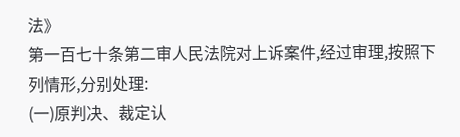法》
第一百七十条第二审人民法院对上诉案件,经过审理,按照下列情形,分别处理:
(一)原判决、裁定认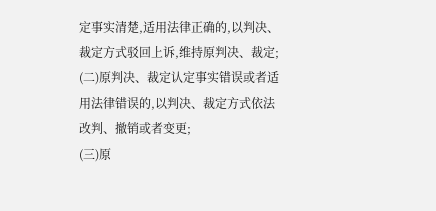定事实清楚,适用法律正确的,以判决、裁定方式驳回上诉,维持原判决、裁定;
(二)原判决、裁定认定事实错误或者适用法律错误的,以判决、裁定方式依法改判、撤销或者变更;
(三)原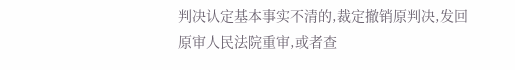判决认定基本事实不清的,裁定撤销原判决,发回原审人民法院重审,或者查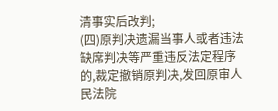清事实后改判;
(四)原判决遗漏当事人或者违法缺席判决等严重违反法定程序的,裁定撤销原判决,发回原审人民法院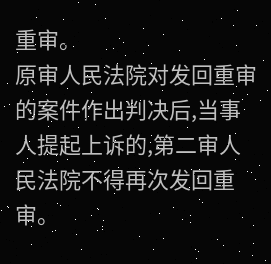重审。
原审人民法院对发回重审的案件作出判决后,当事人提起上诉的,第二审人民法院不得再次发回重审。